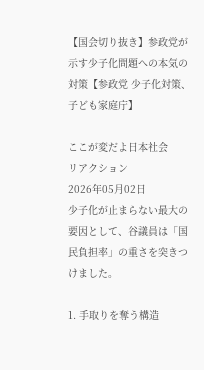【国会切り抜き】参政党が示す少子化問題への本気の対策【参政党 少子化対策、子ども家庭庁】

ここが変だよ日本社会
リアクション
2026年05月02日
少子化が止まらない最大の要因として、谷議員は「国民負担率」の重さを突きつけました。

1. 手取りを奪う構造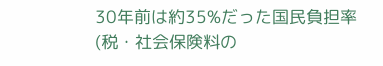30年前は約35%だった国民負担率(税・社会保険料の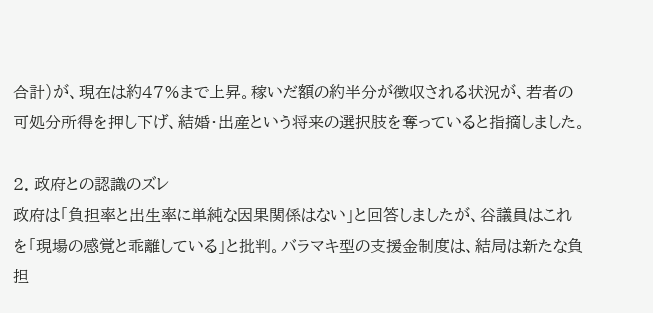合計)が、現在は約47%まで上昇。稼いだ額の約半分が徴収される状況が、若者の可処分所得を押し下げ、結婚・出産という将来の選択肢を奪っていると指摘しました。

2. 政府との認識のズレ
政府は「負担率と出生率に単純な因果関係はない」と回答しましたが、谷議員はこれを「現場の感覚と乖離している」と批判。バラマキ型の支援金制度は、結局は新たな負担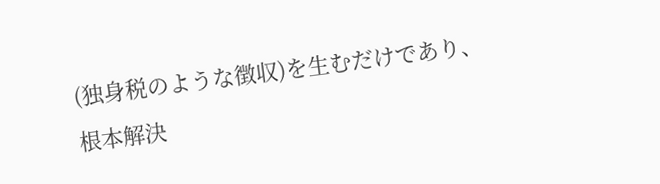(独身税のような徴収)を生むだけであり、根本解決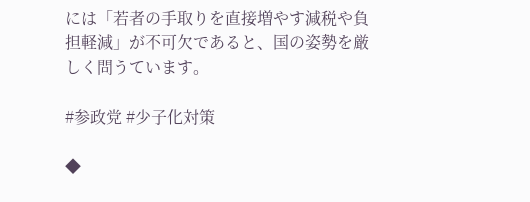には「若者の手取りを直接増やす減税や負担軽減」が不可欠であると、国の姿勢を厳しく問うています。

#参政党 #少子化対策

◆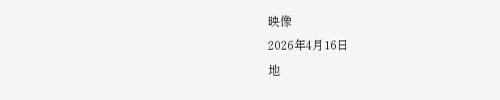映像
2026年4月16日
地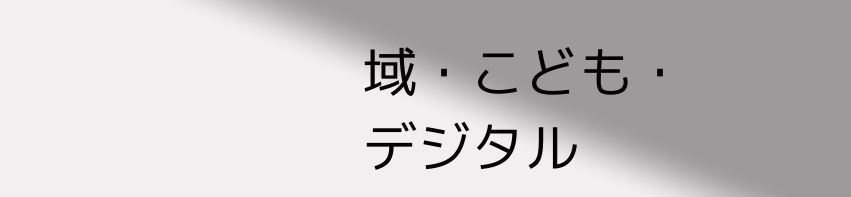域・こども・デジタル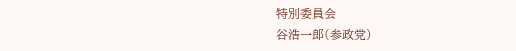特別委員会
谷浩一郎(参政党)